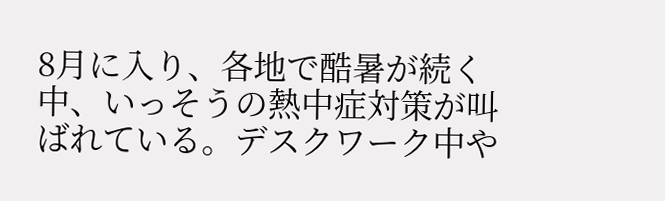8月に入り、各地で酷暑が続く中、いっそうの熱中症対策が叫ばれている。デスクワーク中や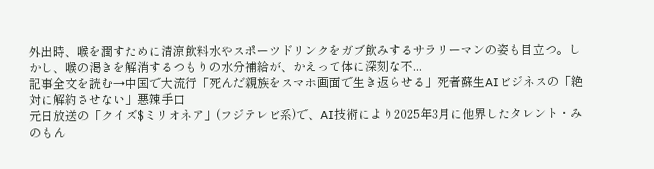外出時、喉を潤すために清涼飲料水やスポーツドリンクをガブ飲みするサラリーマンの姿も目立つ。しかし、喉の渇きを解消するつもりの水分補給が、かえって体に深刻な不...
記事全文を読む→中国で大流行「死んだ親族をスマホ画面で生き返らせる」死者蘇生AIビジネスの「絶対に解約させない」悪辣手口
元日放送の「クイズ$ミリオネア」(フジテレビ系)で、AI技術により2025年3月に他界したタレント・みのもん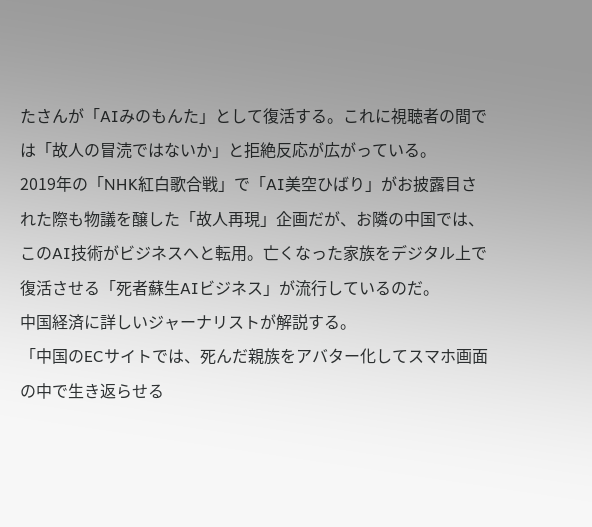たさんが「AIみのもんた」として復活する。これに視聴者の間では「故人の冒涜ではないか」と拒絶反応が広がっている。
2019年の「NHK紅白歌合戦」で「AI美空ひばり」がお披露目された際も物議を醸した「故人再現」企画だが、お隣の中国では、このAI技術がビジネスへと転用。亡くなった家族をデジタル上で復活させる「死者蘇生AIビジネス」が流行しているのだ。
中国経済に詳しいジャーナリストが解説する。
「中国のECサイトでは、死んだ親族をアバター化してスマホ画面の中で生き返らせる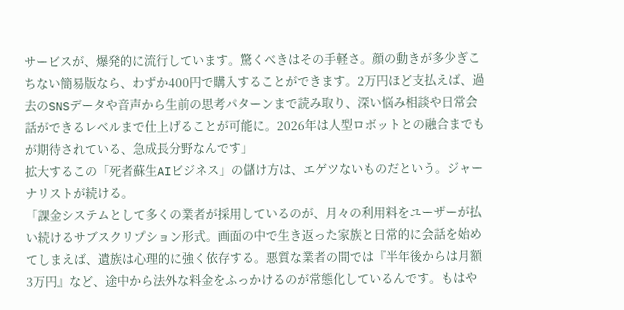サービスが、爆発的に流行しています。驚くべきはその手軽さ。顔の動きが多少ぎこちない簡易版なら、わずか400円で購入することができます。2万円ほど支払えば、過去のSNSデータや音声から生前の思考パターンまで読み取り、深い悩み相談や日常会話ができるレベルまで仕上げることが可能に。2026年は人型ロボットとの融合までもが期待されている、急成長分野なんです」
拡大するこの「死者蘇生AIビジネス」の儲け方は、エゲツないものだという。ジャーナリストが続ける。
「課金システムとして多くの業者が採用しているのが、月々の利用料をユーザーが払い続けるサブスクリプション形式。画面の中で生き返った家族と日常的に会話を始めてしまえば、遺族は心理的に強く依存する。悪質な業者の間では『半年後からは月額3万円』など、途中から法外な料金をふっかけるのが常態化しているんです。もはや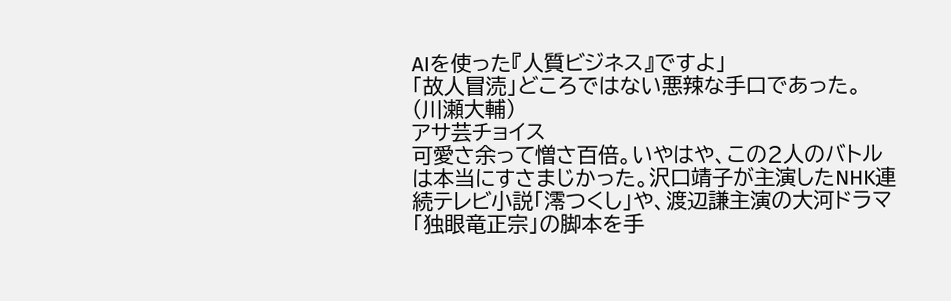AIを使った『人質ビジネス』ですよ」
「故人冒涜」どころではない悪辣な手口であった。
(川瀬大輔)
アサ芸チョイス
可愛さ余って憎さ百倍。いやはや、この2人のバトルは本当にすさまじかった。沢口靖子が主演したNHK連続テレビ小説「澪つくし」や、渡辺謙主演の大河ドラマ「独眼竜正宗」の脚本を手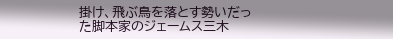掛け、飛ぶ鳥を落とす勢いだった脚本家のジェームス三木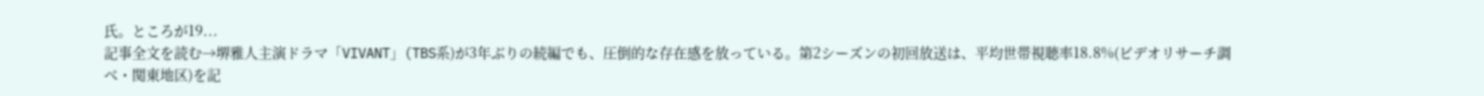氏。ところが19...
記事全文を読む→堺雅人主演ドラマ「VIVANT」(TBS系)が3年ぶりの続編でも、圧倒的な存在感を放っている。第2シーズンの初回放送は、平均世帯視聴率18.8%(ビデオリサーチ調べ・関東地区)を記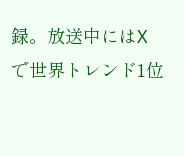録。放送中にはXで世界トレンド1位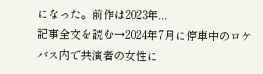になった。前作は2023年...
記事全文を読む→2024年7月に停車中のロケバス内で共演者の女性に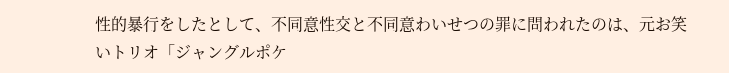性的暴行をしたとして、不同意性交と不同意わいせつの罪に問われたのは、元お笑いトリオ「ジャングルポケ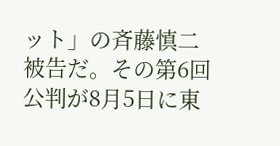ット」の斉藤慎二被告だ。その第6回公判が8月5日に東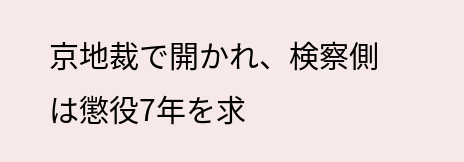京地裁で開かれ、検察側は懲役7年を求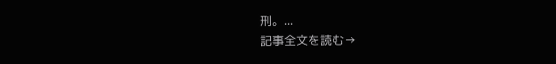刑。...
記事全文を読む→